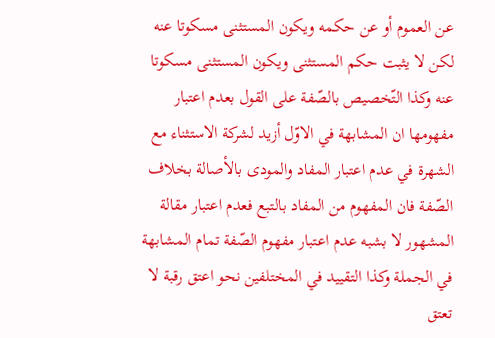عن العموم أو عن حكمه ويكون المستثنى مسكوتا عنه لكن لا يثبت حكم المستثنى ويكون المستثنى مسكوتا عنه وكذا التّخصيص بالصّفة على القول بعدم اعتبار مفهومها ان المشابهة في الاوّل أزيد لشركة الاستثناء مع الشهرة في عدم اعتبار المفاد والمودى بالأصالة بخلاف الصّفة فان المفهوم من المفاد بالتبع فعدم اعتبار مقالة المشهور لا بشبه عدم اعتبار مفهوم الصّفة تمام المشابهة في الجملة وكذا التقييد في المختلفين نحو اعتق رقبة لا تعتق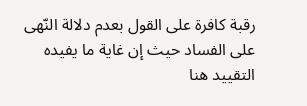رقبة كافرة على القول بعدم دلالة النّهى على الفساد حيث إن غاية ما يفيده التقييد هنا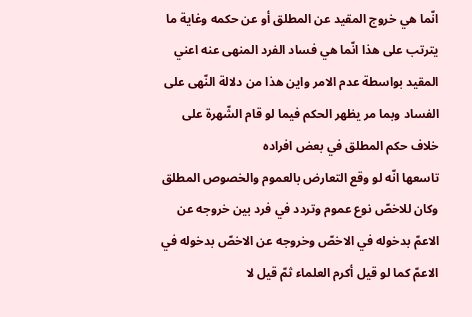انّما هي خروج المقيد عن المطلق أو عن حكمه وغاية ما يترتب على هذا انّما هي فساد الفرد المنهى عنه اعني المقيد بواسطة عدم الامر واين هذا من دلالة النّهى على الفساد وبما مر يظهر الحكم فيما لو قام الشّهرة على خلاف حكم المطلق في بعض افراده
تاسعها انّه لو وقع التعارض بالعموم والخصوص المطلق
وكان للاخصّ نوع عموم وتردد في فرد بين خروجه عن الاعمّ بدخوله في الاخصّ وخروجه عن الاخصّ بدخوله في الاعمّ كما لو قيل أكرم العلماء ثمّ قيل لا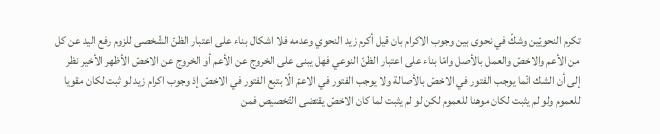تكرم النحويّين وشكّ في نحوى بين وجوب الاكرام بان قيل أكرم زيد النحوي وعدمه فلا اشكال بناء على اعتبار الظنّ الشّخصى للزوم رفع اليد عن كل من الأعم والاخصّ والعمل بالأصل وامّا بناء على اعتبار الظنّ النوعي فهل يبنى على الخروج عن الأعم أو الخروج عن الاخصّ الأظهر الأخير نظر إلى أن الشك انّما يوجب الفتور في الاخصّ بالأصالة ولا يوجب الفتور في الاعمّ الّا بتبع الفتور في الاخصّ إذ وجوب اكرام زيد لو ثبت لكان مقويا للعموم ولو لم يثبت لكان موهنا للعموم لكن لو لم يثبت لما كان الاخصّ يقتضى التّخصيص فمن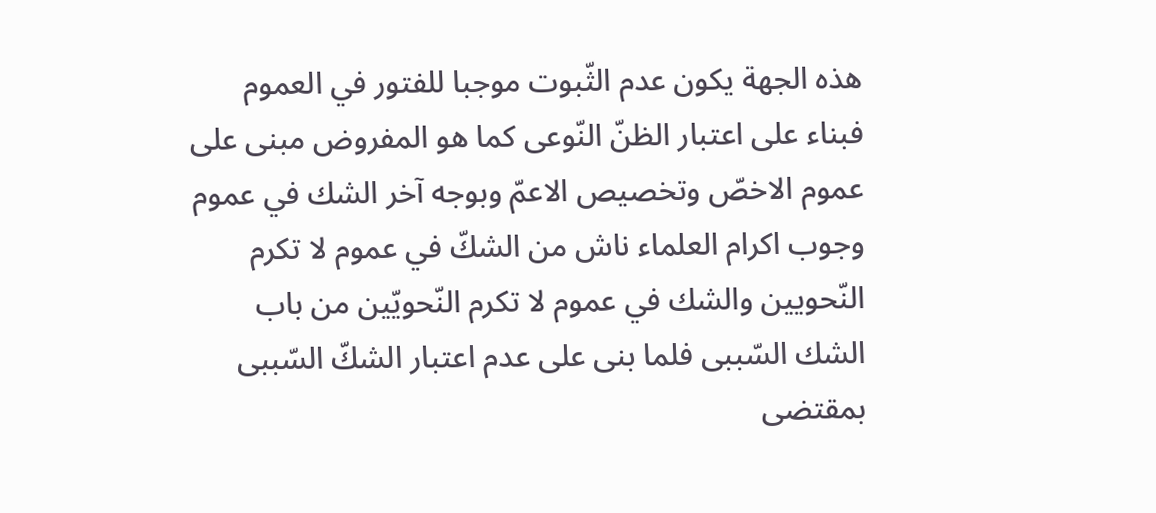هذه الجهة يكون عدم الثّبوت موجبا للفتور في العموم فبناء على اعتبار الظنّ النّوعى كما هو المفروض مبنى على عموم الاخصّ وتخصيص الاعمّ وبوجه آخر الشك في عموم وجوب اكرام العلماء ناش من الشكّ في عموم لا تكرم النّحويين والشك في عموم لا تكرم النّحويّين من باب الشك السّببى فلما بنى على عدم اعتبار الشكّ السّببى بمقتضى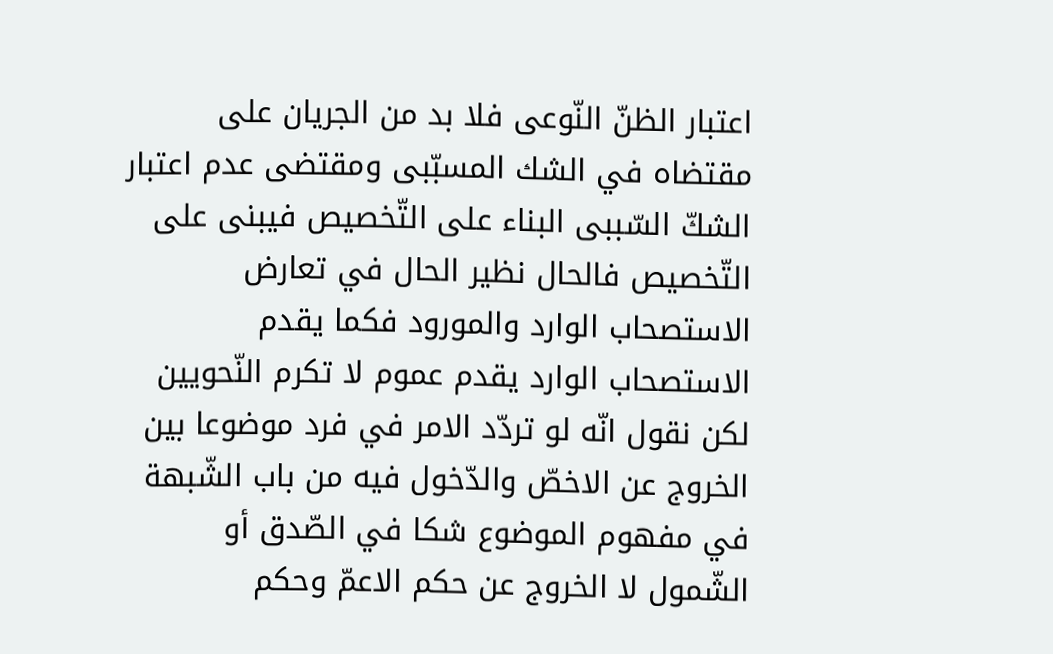اعتبار الظنّ النّوعى فلا بد من الجريان على مقتضاه في الشك المسبّبى ومقتضى عدم اعتبار الشكّ السّببى البناء على التّخصيص فيبنى على التّخصيص فالحال نظير الحال في تعارض الاستصحاب الوارد والمورود فكما يقدم الاستصحاب الوارد يقدم عموم لا تكرم النّحويين لكن نقول انّه لو تردّد الامر في فرد موضوعا بين الخروج عن الاخصّ والدّخول فيه من باب الشّبهة في مفهوم الموضوع شكا في الصّدق أو الشّمول لا الخروج عن حكم الاعمّ وحكم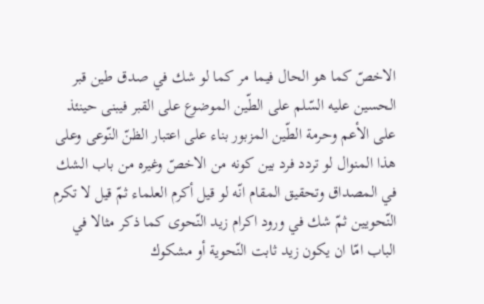الاخصّ كما هو الحال فيما مر كما لو شك في صدق طين قبر الحسين عليه السّلم على الطّين الموضوع على القبر فيبنى حينئذ على الأعم وحرمة الطّين المزبور بناء على اعتبار الظنّ النّوعى وعلى هذا المنوال لو تردد فرد بين كونه من الاخصّ وغيره من باب الشك في المصداق وتحقيق المقام انّه لو قيل أكرم العلماء ثمّ قيل لا تكرم النّحويين ثمّ شك في ورود اكرام زيد النّحوى كما ذكر مثالا في الباب امّا ان يكون زيد ثابت النّحوية أو مشكوك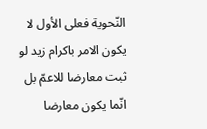النّحوية فعلى الأول لا يكون الامر باكرام زيد لو ثبت معارضا للاعمّ بل انّما يكون معارضا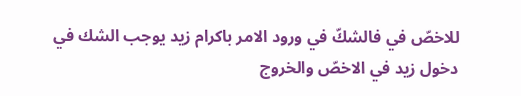للاخصّ في فالشكّ في ورود الامر باكرام زيد يوجب الشك في دخول زيد في الاخصّ والخروج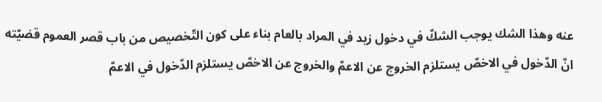عنه وهذا الشك يوجب الشكّ في دخول زيد في المراد بالعام بناء على كون التّخصيص من باب قصر العموم قضيّته انّ الدّخول في الاخصّ يستلزم الخروج عن الاعمّ والخروج عن الاخصّ يستلزم الدّخول في الاعمّ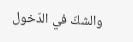والشكّ في الدّخول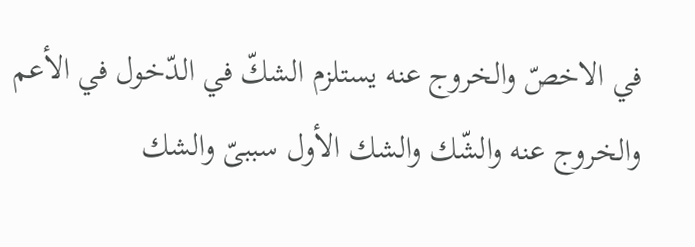في الاخصّ والخروج عنه يستلزم الشكّ في الدّخول في الأعم والخروج عنه والشّك والشك الأول سببىّ والشك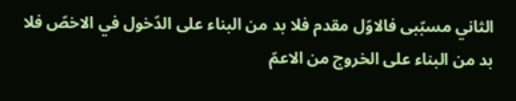الثاني مسبّبى فالاوّل مقدم فلا بد من البناء على الدّخول في الاخصّ فلا بد من البناء على الخروج من الاعمّ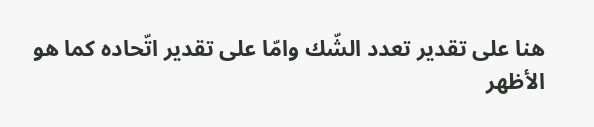هنا على تقدير تعدد الشّك وامّا على تقدير اتّحاده كما هو الأظهر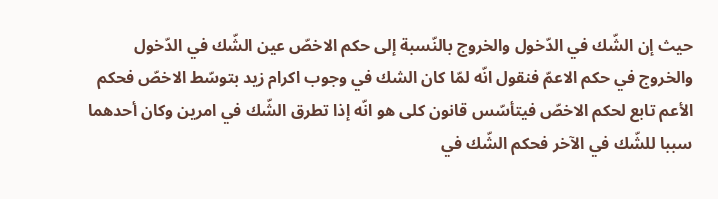حيث إن الشّك في الدّخول والخروج بالنّسبة إلى حكم الاخصّ عين الشّك في الدّخول والخروج في حكم الاعمّ فنقول انّه لمّا كان الشك في وجوب اكرام زيد بتوسّط الاخصّ فحكم الأعم تابع لحكم الاخصّ فيتأسّس قانون كلى هو انّه إذا تطرق الشّك في امرين وكان أحدهما سببا للشّك في الآخر فحكم الشّك في